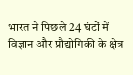भारत ने पिछले 24 घंटों में विज्ञान और प्रौद्योगिकी के क्षेत्र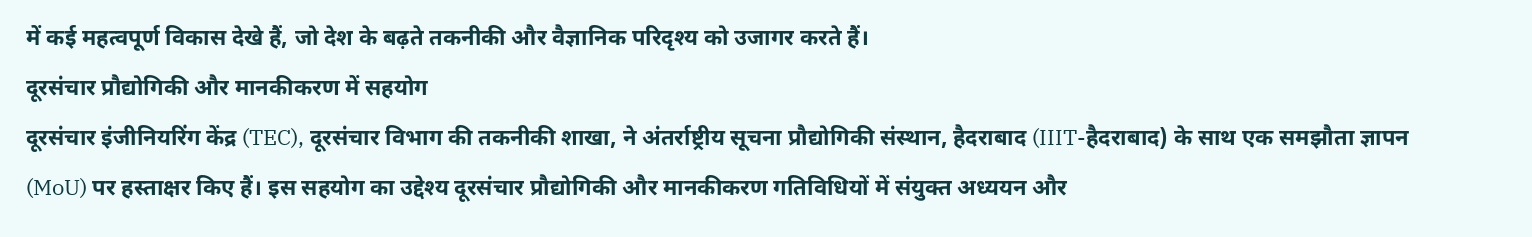में कई महत्वपूर्ण विकास देखे हैं, जो देश के बढ़ते तकनीकी और वैज्ञानिक परिदृश्य को उजागर करते हैं।
दूरसंचार प्रौद्योगिकी और मानकीकरण में सहयोग
दूरसंचार इंजीनियरिंग केंद्र (TEC), दूरसंचार विभाग की तकनीकी शाखा, ने अंतर्राष्ट्रीय सूचना प्रौद्योगिकी संस्थान, हैदराबाद (IIIT-हैदराबाद) के साथ एक समझौता ज्ञापन (MoU) पर हस्ताक्षर किए हैं। इस सहयोग का उद्देश्य दूरसंचार प्रौद्योगिकी और मानकीकरण गतिविधियों में संयुक्त अध्ययन और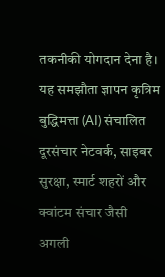तकनीकी योगदान देना है। यह समझौता ज्ञापन कृत्रिम बुद्धिमत्ता (AI) संचालित दूरसंचार नेटवर्क, साइबर सुरक्षा, स्मार्ट शहरों और क्वांटम संचार जैसी अगली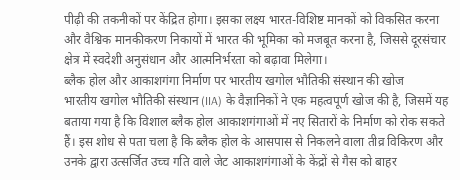पीढ़ी की तकनीकों पर केंद्रित होगा। इसका लक्ष्य भारत-विशिष्ट मानकों को विकसित करना और वैश्विक मानकीकरण निकायों में भारत की भूमिका को मजबूत करना है, जिससे दूरसंचार क्षेत्र में स्वदेशी अनुसंधान और आत्मनिर्भरता को बढ़ावा मिलेगा।
ब्लैक होल और आकाशगंगा निर्माण पर भारतीय खगोल भौतिकी संस्थान की खोज
भारतीय खगोल भौतिकी संस्थान (IIA) के वैज्ञानिकों ने एक महत्वपूर्ण खोज की है, जिसमें यह बताया गया है कि विशाल ब्लैक होल आकाशगंगाओं में नए सितारों के निर्माण को रोक सकते हैं। इस शोध से पता चला है कि ब्लैक होल के आसपास से निकलने वाला तीव्र विकिरण और उनके द्वारा उत्सर्जित उच्च गति वाले जेट आकाशगंगाओं के केंद्रों से गैस को बाहर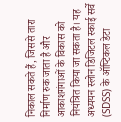निकाल सकते हैं, जिससे तारा निर्माण रुक जाता है और आकाशगंगाओं के विकास को नियंत्रित किया जा सकता है। यह अध्ययन स्लोन डिजिटल स्काई सर्वे (SDSS) के ऑप्टिकल डेटा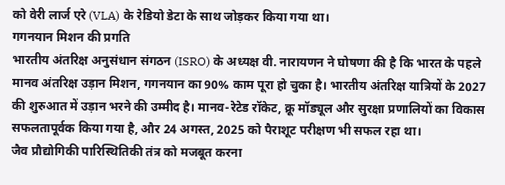को वेरी लार्ज एरे (VLA) के रेडियो डेटा के साथ जोड़कर किया गया था।
गगनयान मिशन की प्रगति
भारतीय अंतरिक्ष अनुसंधान संगठन (ISRO) के अध्यक्ष वी. नारायणन ने घोषणा की है कि भारत के पहले मानव अंतरिक्ष उड़ान मिशन, गगनयान का 90% काम पूरा हो चुका है। भारतीय अंतरिक्ष यात्रियों के 2027 की शुरुआत में उड़ान भरने की उम्मीद है। मानव-रेटेड रॉकेट, क्रू मॉड्यूल और सुरक्षा प्रणालियों का विकास सफलतापूर्वक किया गया है, और 24 अगस्त, 2025 को पैराशूट परीक्षण भी सफल रहा था।
जैव प्रौद्योगिकी पारिस्थितिकी तंत्र को मजबूत करना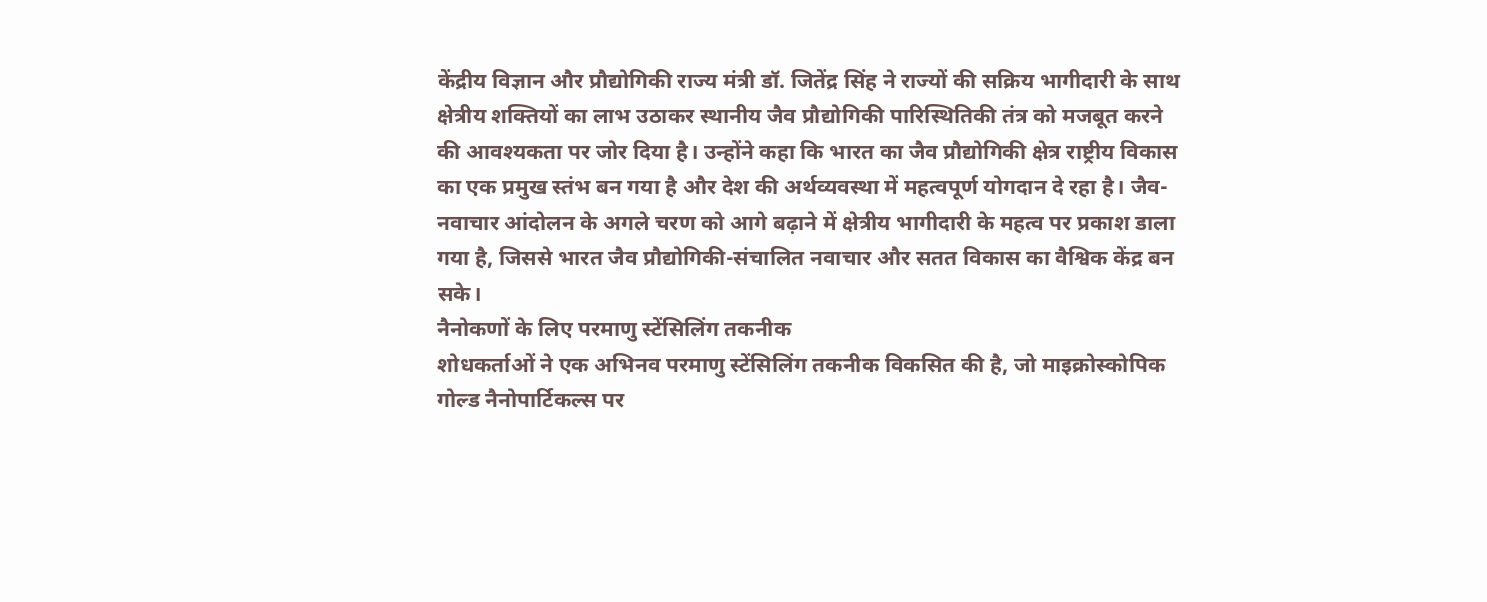केंद्रीय विज्ञान और प्रौद्योगिकी राज्य मंत्री डॉ. जितेंद्र सिंह ने राज्यों की सक्रिय भागीदारी के साथ क्षेत्रीय शक्तियों का लाभ उठाकर स्थानीय जैव प्रौद्योगिकी पारिस्थितिकी तंत्र को मजबूत करने की आवश्यकता पर जोर दिया है। उन्होंने कहा कि भारत का जैव प्रौद्योगिकी क्षेत्र राष्ट्रीय विकास का एक प्रमुख स्तंभ बन गया है और देश की अर्थव्यवस्था में महत्वपूर्ण योगदान दे रहा है। जैव-नवाचार आंदोलन के अगले चरण को आगे बढ़ाने में क्षेत्रीय भागीदारी के महत्व पर प्रकाश डाला गया है, जिससे भारत जैव प्रौद्योगिकी-संचालित नवाचार और सतत विकास का वैश्विक केंद्र बन सके।
नैनोकणों के लिए परमाणु स्टेंसिलिंग तकनीक
शोधकर्ताओं ने एक अभिनव परमाणु स्टेंसिलिंग तकनीक विकसित की है, जो माइक्रोस्कोपिक गोल्ड नैनोपार्टिकल्स पर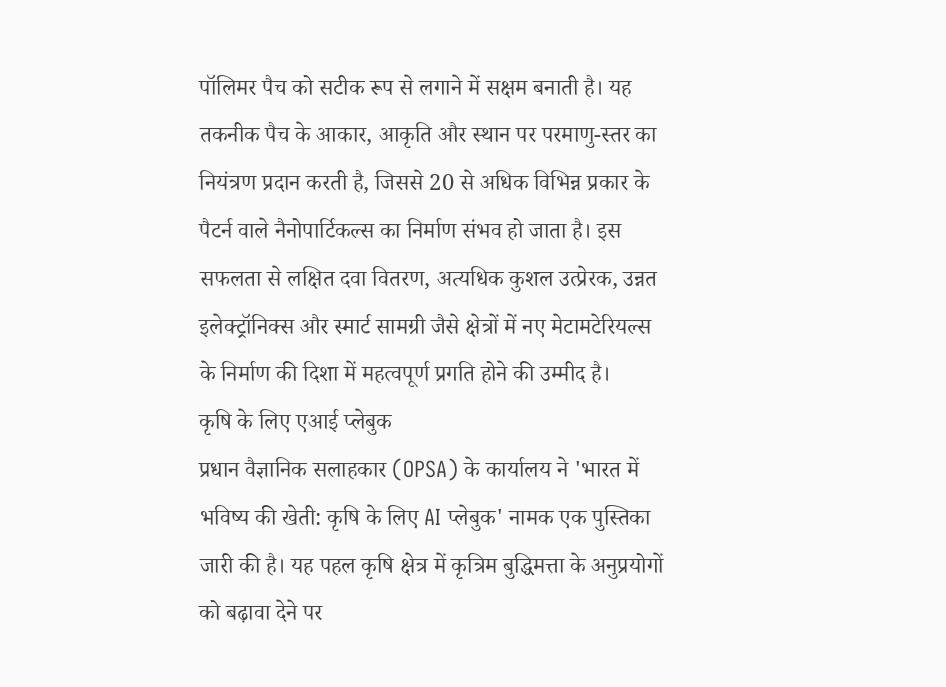पॉलिमर पैच को सटीक रूप से लगाने में सक्षम बनाती है। यह तकनीक पैच के आकार, आकृति और स्थान पर परमाणु-स्तर का नियंत्रण प्रदान करती है, जिससे 20 से अधिक विभिन्न प्रकार के पैटर्न वाले नैनोपार्टिकल्स का निर्माण संभव हो जाता है। इस सफलता से लक्षित दवा वितरण, अत्यधिक कुशल उत्प्रेरक, उन्नत इलेक्ट्रॉनिक्स और स्मार्ट सामग्री जैसे क्षेत्रों में नए मेटामटेरियल्स के निर्माण की दिशा में महत्वपूर्ण प्रगति होने की उम्मीद है।
कृषि के लिए एआई प्लेबुक
प्रधान वैज्ञानिक सलाहकार (OPSA) के कार्यालय ने 'भारत में भविष्य की खेती: कृषि के लिए AI प्लेबुक' नामक एक पुस्तिका जारी की है। यह पहल कृषि क्षेत्र में कृत्रिम बुद्धिमत्ता के अनुप्रयोगों को बढ़ावा देने पर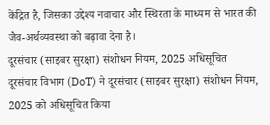केंद्रित है, जिसका उद्देश्य नवाचार और स्थिरता के माध्यम से भारत की जैव-अर्थव्यवस्था को बढ़ावा देना है।
दूरसंचार (साइबर सुरक्षा) संशोधन नियम, 2025 अधिसूचित
दूरसंचार विभाग (DoT) ने दूरसंचार (साइबर सुरक्षा) संशोधन नियम, 2025 को अधिसूचित किया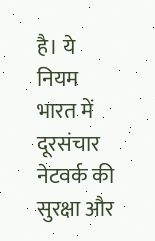है। ये नियम भारत में दूरसंचार नेटवर्क की सुरक्षा और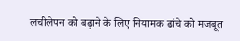लचीलेपन को बढ़ाने के लिए नियामक ढांचे को मजबूत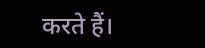करते हैं।